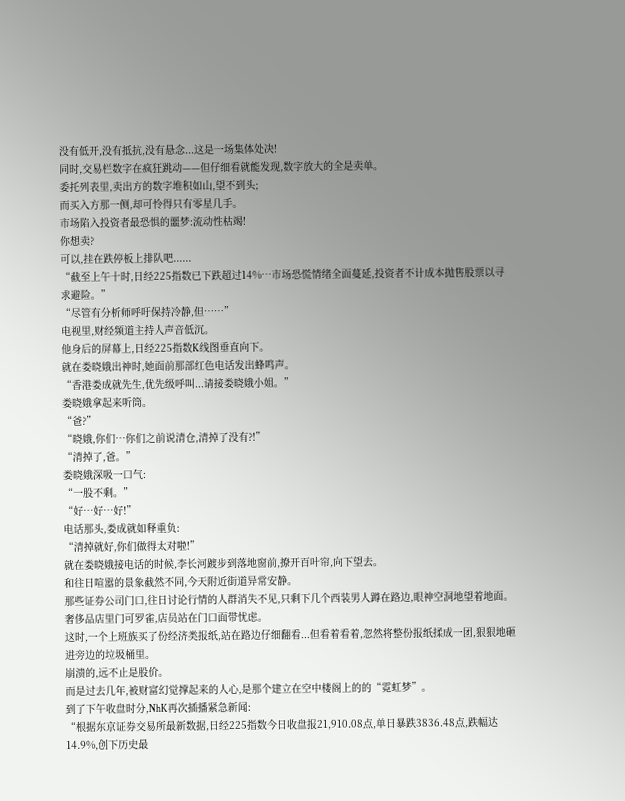没有低开,没有抵抗,没有悬念...这是一场集体处决!
同时,交易栏数字在疯狂跳动——但仔细看就能发现,数字放大的全是卖单。
委托列表里,卖出方的数字堆积如山,望不到头;
而买入方那一侧,却可怜得只有零星几手。
市场陷入投资者最恐惧的噩梦:流动性枯竭!
你想卖?
可以,挂在跌停板上排队吧......
“截至上午十时,日经225指数已下跌超过14%…市场恐慌情绪全面蔓延,投资者不计成本抛售股票以寻求避险。”
“尽管有分析师呼吁保持冷静,但……”
电视里,财经频道主持人声音低沉。
他身后的屏幕上,日经225指数K线图垂直向下。
就在娄晓娥出神时,她面前那部红色电话发出蜂鸣声。
“香港娄成就先生,优先级呼叫...请接娄晓娥小姐。”
娄晓娥拿起来听筒。
“爸?”
“晓娥,你们…你们之前说清仓,清掉了没有?!”
“清掉了,爸。”
娄晓娥深吸一口气:
“一股不剩。”
“好…好…好!”
电话那头,娄成就如释重负:
“清掉就好,你们做得太对啦!”
就在娄晓娥接电话的时候,李长河踱步到落地窗前,撩开百叶帘,向下望去。
和往日喧嚣的景象截然不同,今天附近街道异常安静。
那些证券公司门口,往日讨论行情的人群消失不见,只剩下几个西装男人蹲在路边,眼神空洞地望着地面。
奢侈品店里门可罗雀,店员站在门口面带忧虑。
这时,一个上班族买了份经济类报纸,站在路边仔细翻看...但看着看着,忽然将整份报纸揉成一团,狠狠地砸进旁边的垃圾桶里。
崩溃的,远不止是股价。
而是过去几年,被财富幻觉撑起来的人心,是那个建立在空中楼阁上的的“霓虹梦”。
到了下午收盘时分,NhK再次插播紧急新闻:
“根据东京证券交易所最新数据,日经225指数今日收盘报21,910.08点,单日暴跌3836.48点,跌幅达14.9%,创下历史最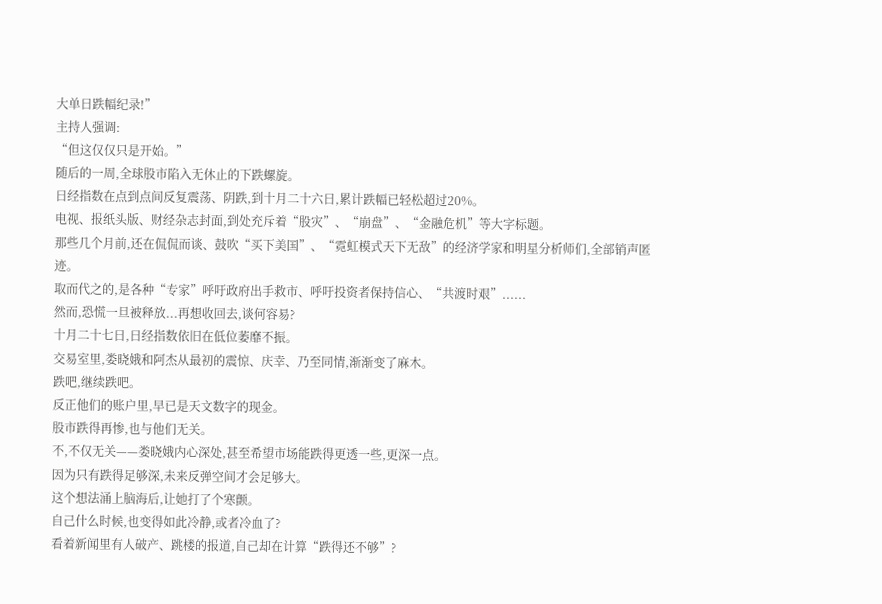大单日跌幅纪录!”
主持人强调:
“但这仅仅只是开始。”
随后的一周,全球股市陷入无休止的下跌螺旋。
日经指数在点到点间反复震荡、阴跌,到十月二十六日,累计跌幅已轻松超过20%。
电视、报纸头版、财经杂志封面,到处充斥着“股灾”、“崩盘”、“金融危机”等大字标题。
那些几个月前,还在侃侃而谈、鼓吹“买下美国”、“霓虹模式天下无敌”的经济学家和明星分析师们,全部销声匿迹。
取而代之的,是各种“专家”呼吁政府出手救市、呼吁投资者保持信心、“共渡时艰”......
然而,恐慌一旦被释放...再想收回去,谈何容易?
十月二十七日,日经指数依旧在低位萎靡不振。
交易室里,娄晓娥和阿杰从最初的震惊、庆幸、乃至同情,渐渐变了麻木。
跌吧,继续跌吧。
反正他们的账户里,早已是天文数字的现金。
股市跌得再惨,也与他们无关。
不,不仅无关——娄晓娥内心深处,甚至希望市场能跌得更透一些,更深一点。
因为只有跌得足够深,未来反弹空间才会足够大。
这个想法涌上脑海后,让她打了个寒颤。
自己什么时候,也变得如此冷静,或者冷血了?
看着新闻里有人破产、跳楼的报道,自己却在计算“跌得还不够”?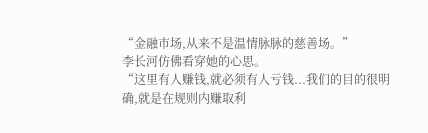“金融市场,从来不是温情脉脉的慈善场。”
李长河仿佛看穿她的心思。
“这里有人赚钱,就必须有人亏钱...我们的目的很明确,就是在规则内赚取利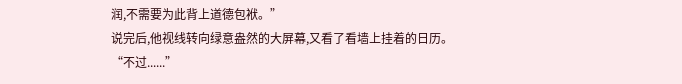润,不需要为此背上道德包袱。”
说完后,他视线转向绿意盎然的大屏幕,又看了看墙上挂着的日历。
“不过......”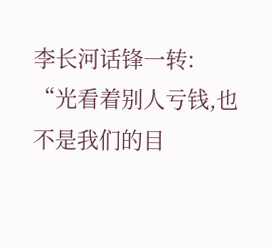李长河话锋一转:
“光看着别人亏钱,也不是我们的目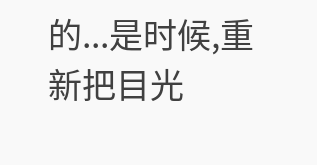的...是时候,重新把目光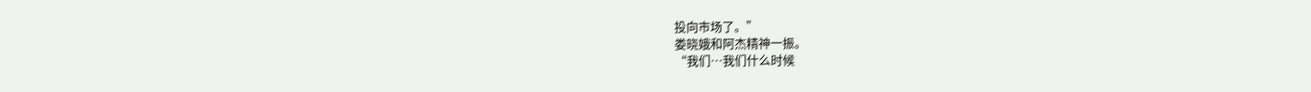投向市场了。”
娄晓娥和阿杰精神一振。
“我们…我们什么时候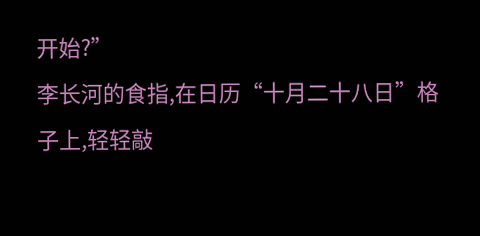开始?”
李长河的食指,在日历“十月二十八日”格子上,轻轻敲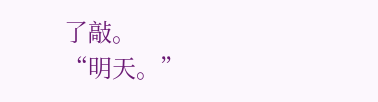了敲。
“明天。”